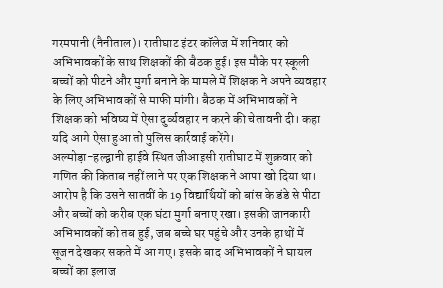गरमपानी (नैनीताल)। रातीघाट इंटर कॉलेज में शनिवार को अभिभावकों के साथ शिक्षकों की बैठक हुई। इस मौके पर स्कूली बच्चों को पीटने और मुर्गा बनाने के मामले में शिक्षक ने अपने व्यवहार के लिए अभिभावकों से माफी मांगी। बैठक में अभिभावकों ने शिक्षक को भविष्य में ऐसा दुर्व्यवहार न करने की चेतावनी दी। कहा यदि आगे ऐसा हुआ तो पुलिस कार्रवाई करेंगे।
अल्मोड़ा-हल्द्वानी हाईवे स्थित जीआइसी रातीघाट में शुक्रवार को गणित की किताब नहीं लाने पर एक शिक्षक ने आपा खो दिया था। आरोप है कि उसने सातवीं के 19 विद्यार्थियों को बांस के डंडे से पीटा और बच्चों को करीब एक घंटा मुर्गा बनाए रखा। इसकी जानकारी अभिभावकों को तब हुई, जब बच्चे घर पहुंचे और उनके हाथों में सूजन देखकर सकते में आ गए। इसके बाद अभिभावकों ने घायल बच्चों का इलाज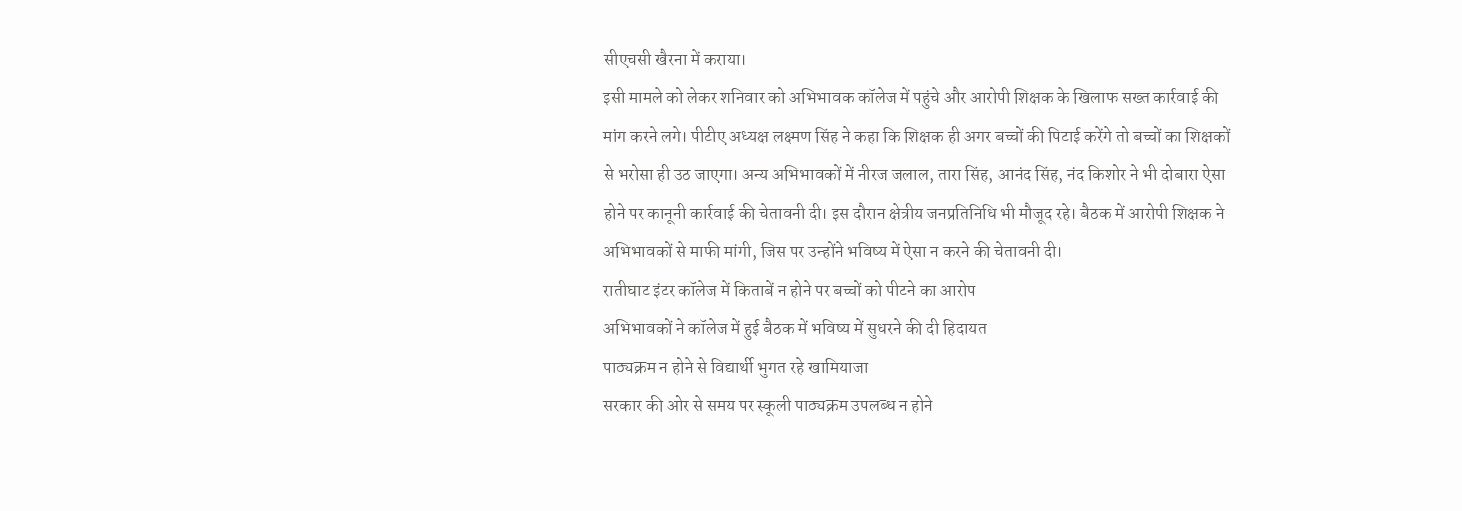सीएचसी खैरना में कराया।
इसी मामले को लेकर शनिवार को अभिभावक कॉलेज में पहुंचे और आरोपी शिक्षक के खिलाफ सख्त कार्रवाई की मांग करने लगे। पीटीए अध्यक्ष लक्ष्मण सिंह ने कहा कि शिक्षक ही अगर बच्चों की पिटाई करेंगे तो बच्चों का शिक्षकों से भरोसा ही उठ जाएगा। अन्य अभिभावकों में नीरज जलाल, तारा सिंह, आनंद सिंह, नंद किशोर ने भी दोबारा ऐसा होने पर कानूनी कार्रवाई की चेतावनी दी। इस दौरान क्षेत्रीय जनप्रतिनिधि भी मौजूद रहे। बैठक में आरोपी शिक्षक ने अभिभावकों से माफी मांगी, जिस पर उन्होंने भविष्य में ऐसा न करने की चेतावनी दी।
रातीघाट इंटर कॉलेज में किताबें न होने पर बच्चों को पीटने का आरोप
अभिभावकों ने कॉलेज में हुई बैठक में भविष्य में सुधरने की दी हिदायत
पाठ्यक्रम न होने से विद्यार्थी भुगत रहे खामियाजा
सरकार की ओर से समय पर स्कूली पाठ्यक्रम उपलब्ध न होने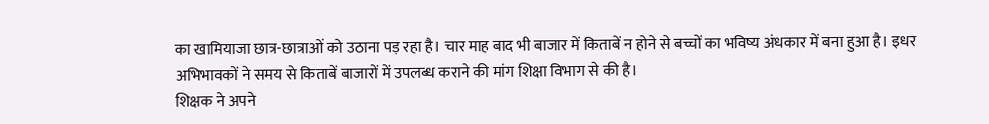का खामियाजा छात्र-छात्राओं को उठाना पड़ रहा है। चार माह बाद भी बाजार में किताबें न होने से बच्चों का भविष्य अंधकार में बना हुआ है। इधर अभिभावकों ने समय से किताबें बाजारों में उपलब्ध कराने की मांग शिक्षा विभाग से की है।
शिक्षक ने अपने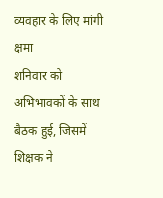व्यवहार के लिए मांगी क्षमा
शनिवार को अभिभावकों के साथ बैठक हुई, जिसमें शिक्षक ने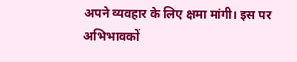अपने व्यवहार के लिए क्षमा मांगी। इस पर अभिभावकों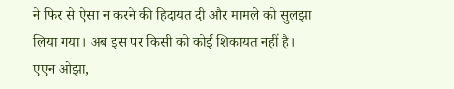ने फिर से ऐसा न करने की हिदायत दी और मामले को सुलझा लिया गया। अब इस पर किसी को कोई शिकायत नहीं है।
एएन ओझा,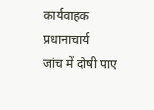कार्यवाहक प्रधानाचार्य
जांच में दोषी पाए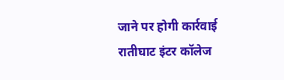जाने पर होगी कार्रवाई
रातीघाट इंटर कॉलेज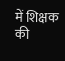में शिक्षक की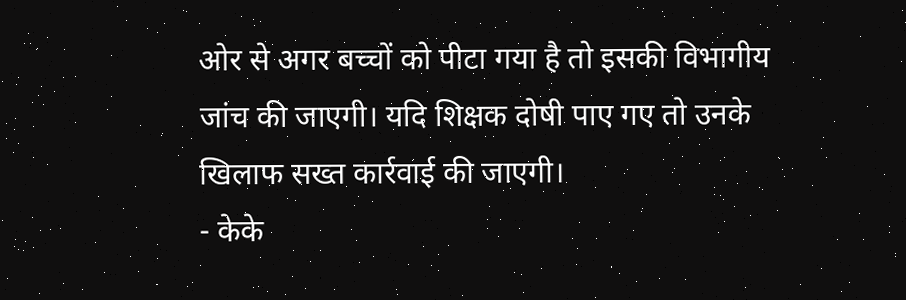ओर से अगर बच्चों को पीटा गया है तो इसकी विभागीय जांच की जाएगी। यदि शिक्षक दोषी पाए गए तो उनके खिलाफ सख्त कार्रवाई की जाएगी।
- केके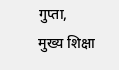गुप्ता, मुख्य शिक्षा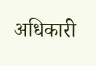अधिकारी